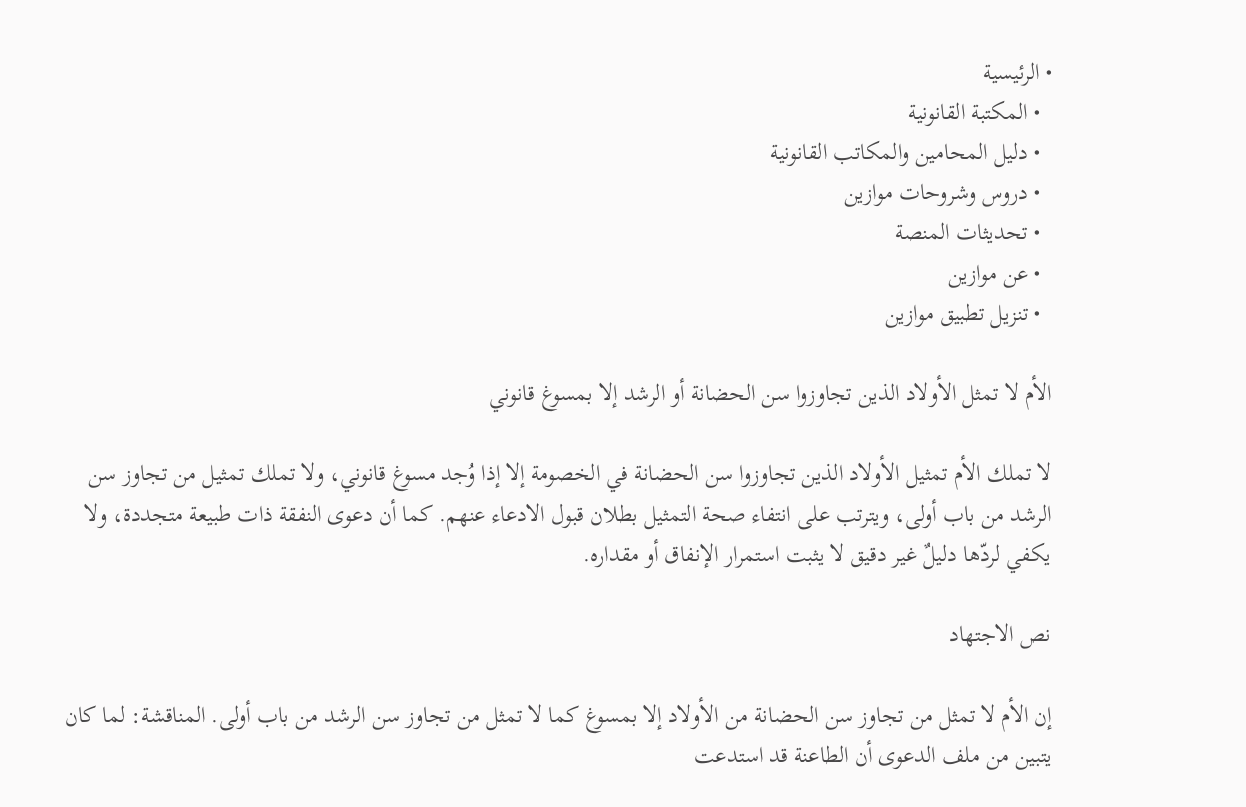• الرئيسية
  • المكتبة القانونية
  • دليل المحامين والمكاتب القانونية
  • دروس وشروحات موازين
  • تحديثات المنصة
  • عن موازين
  • تنزيل تطبيق موازين

الأم لا تمثل الأولاد الذين تجاوزوا سن الحضانة أو الرشد إلا بمسوغ قانوني

لا تملك الأم تمثيل الأولاد الذين تجاوزوا سن الحضانة في الخصومة إلا إذا وُجد مسوغ قانوني، ولا تملك تمثيل من تجاوز سن الرشد من باب أولى، ويترتب على انتفاء صحة التمثيل بطلان قبول الادعاء عنهم. كما أن دعوى النفقة ذات طبيعة متجددة، ولا يكفي لردّها دليلٌ غير دقيق لا يثبت استمرار الإنفاق أو مقداره.

نص الاجتهاد

إن الأم لا تمثل من تجاوز سن الحضانة من الأولاد إلا بمسوغ كما لا تمثل من تجاوز سن الرشد من باب أولى. المناقشة: لما كان يتبين من ملف الدعوى أن الطاعنة قد استدعت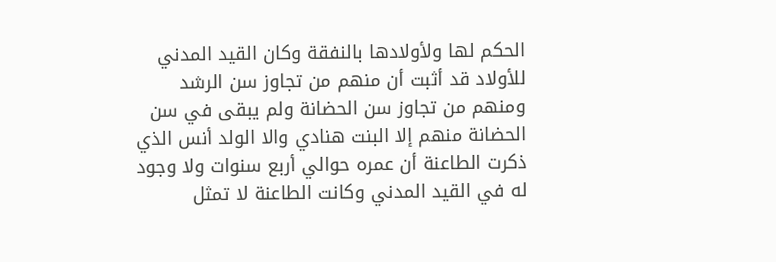الحكم لها ولأولادها بالنفقة وكان القيد المدني للأولاد قد أثبت أن منهم من تجاوز سن الرشد ومنهم من تجاوز سن الحضانة ولم يبقى في سن الحضانة منهم إلا البنت هنادي والا الولد أنس الذي ذكرت الطاعنة أن عمره حوالي أربع سنوات ولا وجود له في القيد المدني وكانت الطاعنة لا تمثل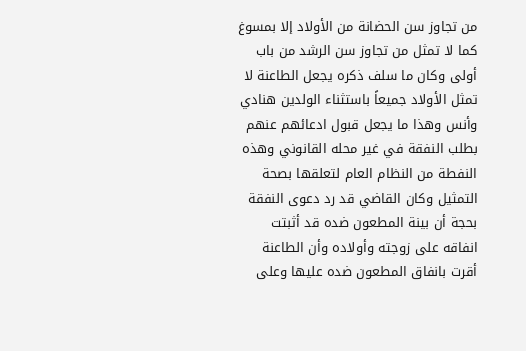من تجاوز سن الحضانة من الأولاد إلا بمسوغ كما لا تمثل من تجاوز سن الرشد من باب أولى وكان ما سلف ذكره يجعل الطاعنة لا تمثل الأولاد جميعاً باستثناء الولدين هنادي وأنس وهذا ما يجعل قبول ادعائهم عنهم بطلب النفقة في غير محله القانوني وهذه النفطة من النظام العام لتعلقها بصحة التمثيل وكان القاضي قد رد دعوى النفقة بحجة أن بينة المطعون ضده قد أثبتت انفاقه على زوجته وأولاده وأن الطاعنة أقرت بانفاق المطعون ضده عليها وعلى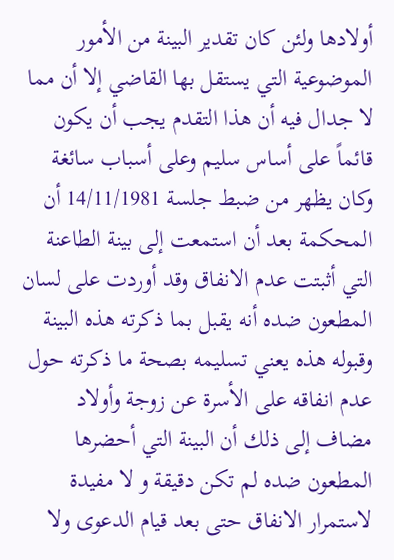أولادها ولئن كان تقدير البينة من الأمور الموضوعية التي يستقل بها القاضي إلا أن مما لا جدال فيه أن هذا التقدم يجب أن يكون قائماً على أساس سليم وعلى أسباب سائغة وكان يظهر من ضبط جلسة 14/11/1981 أن المحكمة بعد أن استمعت إلى بينة الطاعنة التي أثبتت عدم الانفاق وقد أوردت على لسان المطعون ضده أنه يقبل بما ذكرته هذه البينة وقبوله هذه يعني تسليمه بصحة ما ذكرته حول عدم انفاقه على الأسرة عن زوجة وأولاد مضاف إلى ذلك أن البينة التي أحضرها المطعون ضده لم تكن دقيقة و لا مفيدة لاستمرار الانفاق حتى بعد قيام الدعوى ولا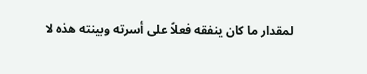لمقدار ما كان ينفقه فعلاً على أسرته وبينته هذه لا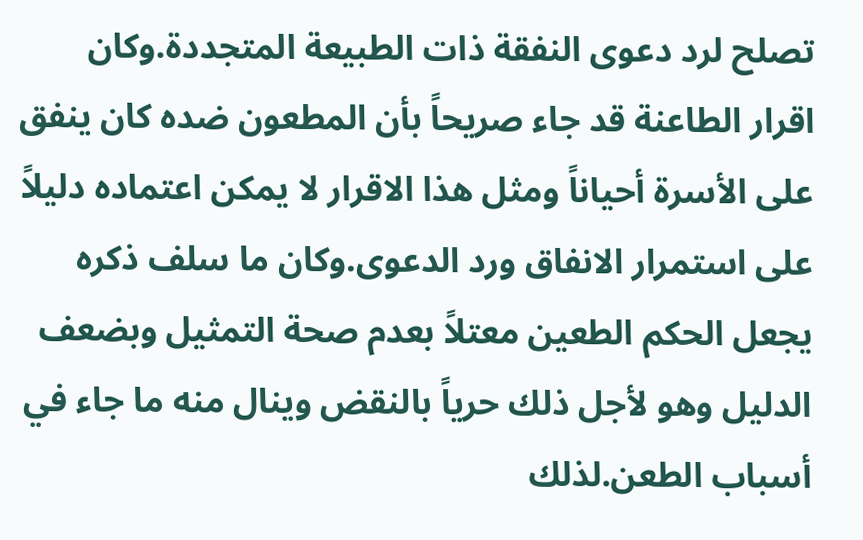تصلح لرد دعوى النفقة ذات الطبيعة المتجددة.وكان اقرار الطاعنة قد جاء صريحاً بأن المطعون ضده كان ينفق على الأسرة أحياناً ومثل هذا الاقرار لا يمكن اعتماده دليلاً على استمرار الانفاق ورد الدعوى.وكان ما سلف ذكره يجعل الحكم الطعين معتلاً بعدم صحة التمثيل وبضعف الدليل وهو لأجل ذلك حرياً بالنقض وينال منه ما جاء في أسباب الطعن.لذلك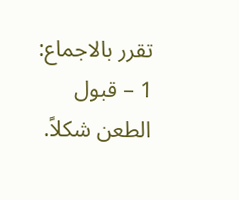تقرر بالاجماع: 1 – قبول الطعن شكلاً.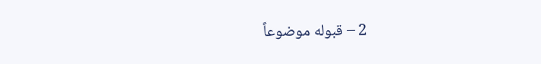2 – قبوله موضوعاً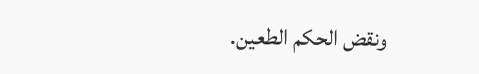ونقض الحكم الطعين.